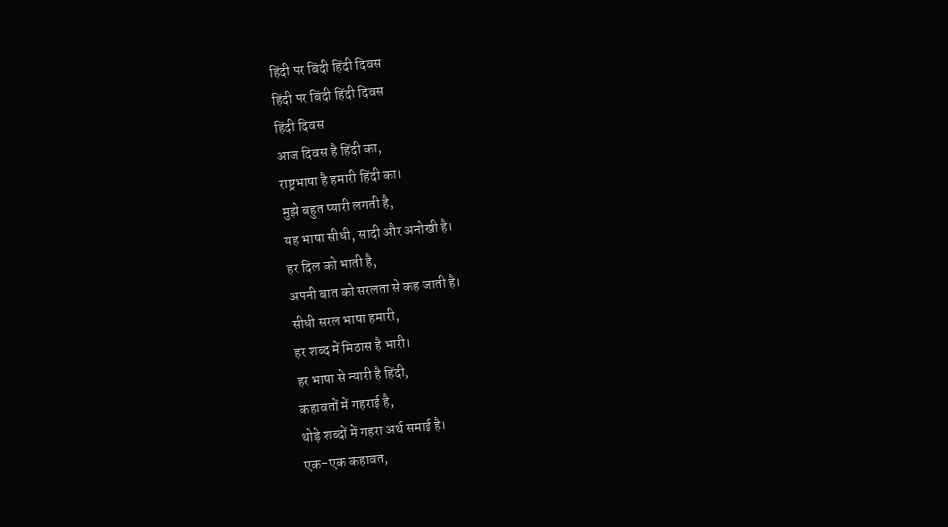हिंदी पर बिंदी हिंदी दिवस
हिंदी पर बिंदी हिंदी दिवस
हिंदी दिवस
आज दिवस है हिंदी का,
राष्ट्रभाषा है हमारी हिंदी का।
मुझे बहुत प्यारी लगती है,
यह भाषा सीधी, सादी और अनोखी है।
हर दिल को भाती है,
अपनी बात को सरलता से कह जाती है।
सीधी सरल भाषा हमारी,
हर शब्द में मिठास है भारी।
हर भाषा से न्यारी है हिंदी,
कहावतों में गहराई है,
थोड़े शब्दों में गहरा अर्थ समाई है।
एक-एक कहावत,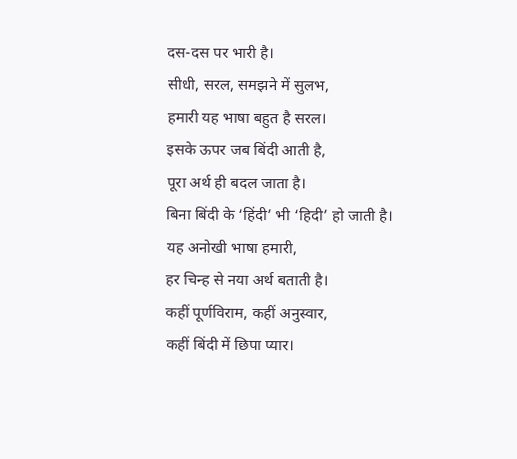दस-दस पर भारी है।
सीधी, सरल, समझने में सुलभ,
हमारी यह भाषा बहुत है सरल।
इसके ऊपर जब बिंदी आती है,
पूरा अर्थ ही बदल जाता है।
बिना बिंदी के ‘हिंदी’ भी ‘हिदी’ हो जाती है।
यह अनोखी भाषा हमारी,
हर चिन्ह से नया अर्थ बताती है।
कहीं पूर्णविराम, कहीं अनुस्वार,
कहीं बिंदी में छिपा प्यार।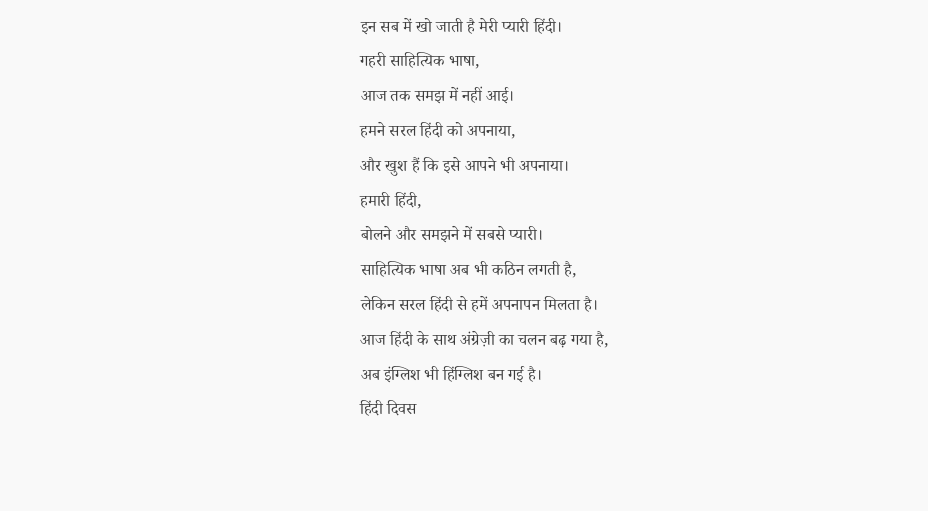इन सब में खो जाती है मेरी प्यारी हिंदी।
गहरी साहित्यिक भाषा,
आज तक समझ में नहीं आई।
हमने सरल हिंदी को अपनाया,
और खुश हैं कि इसे आपने भी अपनाया।
हमारी हिंदी,
बोलने और समझने में सबसे प्यारी।
साहित्यिक भाषा अब भी कठिन लगती है,
लेकिन सरल हिंदी से हमें अपनापन मिलता है।
आज हिंदी के साथ अंग्रेज़ी का चलन बढ़ गया है,
अब इंग्लिश भी हिंग्लिश बन गई है।
हिंदी दिवस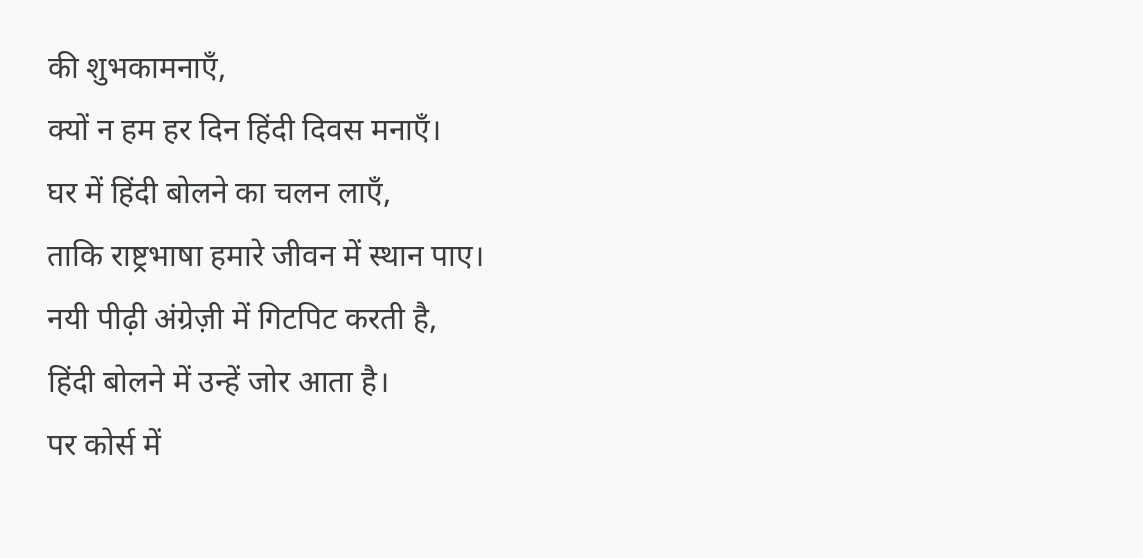की शुभकामनाएँ,
क्यों न हम हर दिन हिंदी दिवस मनाएँ।
घर में हिंदी बोलने का चलन लाएँ,
ताकि राष्ट्रभाषा हमारे जीवन में स्थान पाए।
नयी पीढ़ी अंग्रेज़ी में गिटपिट करती है,
हिंदी बोलने में उन्हें जोर आता है।
पर कोर्स में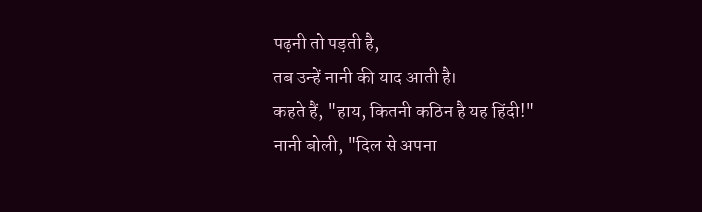पढ़नी तो पड़ती है,
तब उन्हें नानी की याद आती है।
कहते हैं, "हाय, कितनी कठिन है यह हिंदी!"
नानी बोली, "दिल से अपना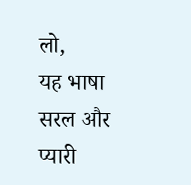लो,
यह भाषा सरल और प्यारी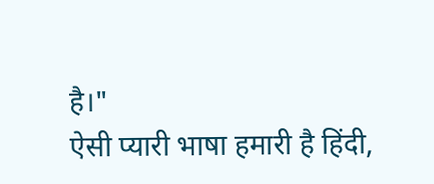है।"
ऐसी प्यारी भाषा हमारी है हिंदी,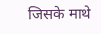जिसके माथे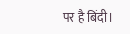पर है बिंदी।